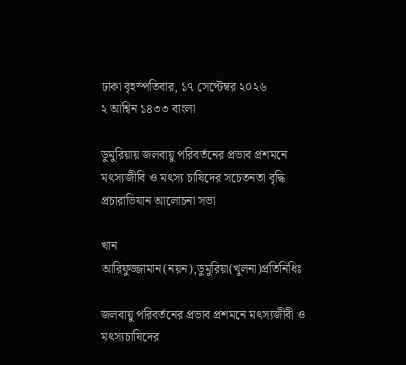ঢাকা বৃহস্পতিবার, ১৭ সেপ্টেম্বর ২০২৬
২ আশ্বিন ১৪৩৩ বাংলা

ডুমুরিয়ায় জলবায়ু পরিবর্তনের প্রভাব প্রশমনে মৎস্যজীবি ও মৎস্য চাষিদের সচেতনতা বৃদ্ধি প্রচারাভিযান আলোচনা সভা

খান আরিফুজ্জামান(নয়ন),ডুমুরিয়া(খুলনা)প্রতিনিধিঃ

জলবায়ু পরিবর্তনের প্রভাব প্রশমনে মৎস্যজীবী ও মৎস্যচাষিদের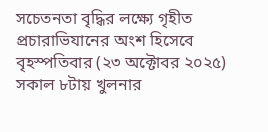সচেতনতা বৃদ্ধির লক্ষ্যে গৃহীত প্রচারাভিযানের অংশ হিসেবে বৃহস্পতিবার (২৩ অক্টোবর ২০২৫) সকাল ৮টায় খুলনার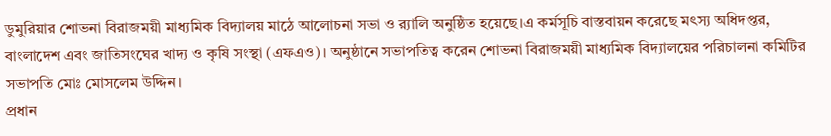ডুমুরিয়ার শোভনা বিরাজময়ী মাধ্যমিক বিদ্যালয় মাঠে আলোচনা সভা ও র‍্যালি অনুষ্ঠিত হয়েছে।এ কর্মসূচি বাস্তবায়ন করেছে মৎস্য অধিদপ্তর, বাংলাদেশ এবং জাতিসংঘের খাদ্য ও কৃষি সংস্থা (এফএও)। অনুষ্ঠানে সভাপতিত্ব করেন শোভনা বিরাজময়ী মাধ্যমিক বিদ্যালয়ের পরিচালনা কমিটির সভাপতি মোঃ মোসলেম উদ্দিন।
প্রধান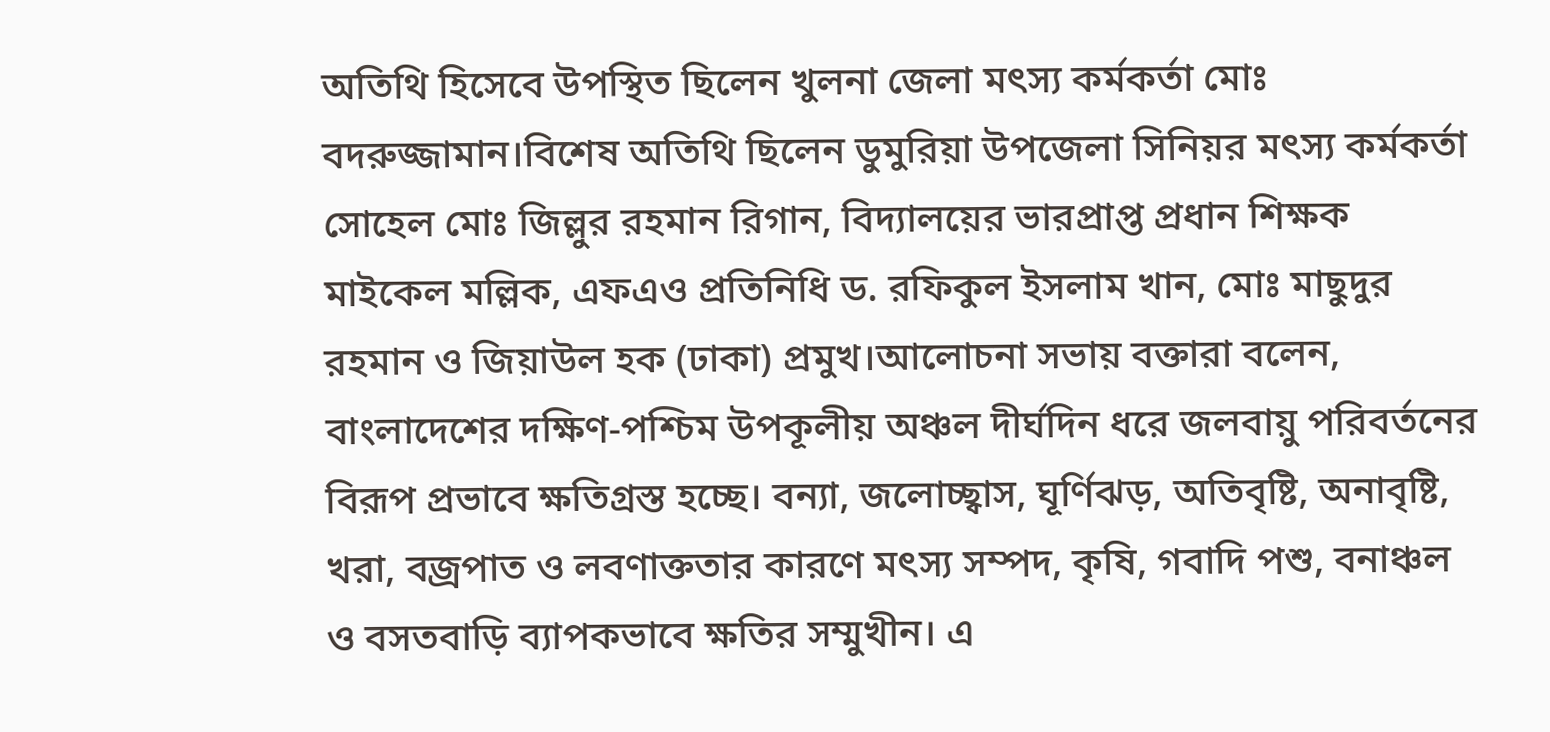অতিথি হিসেবে উপস্থিত ছিলেন খুলনা জেলা মৎস্য কর্মকর্তা মোঃ বদরুজ্জামান।বিশেষ অতিথি ছিলেন ডুমুরিয়া উপজেলা সিনিয়র মৎস্য কর্মকর্তা সোহেল মোঃ জিল্লুর রহমান রিগান, বিদ্যালয়ের ভারপ্রাপ্ত প্রধান শিক্ষক মাইকেল মল্লিক, এফএও প্রতিনিধি ড. রফিকুল ইসলাম খান, মোঃ মাছুদুর রহমান ও জিয়াউল হক (ঢাকা) প্রমুখ।আলোচনা সভায় বক্তারা বলেন, বাংলাদেশের দক্ষিণ-পশ্চিম উপকূলীয় অঞ্চল দীর্ঘদিন ধরে জলবায়ু পরিবর্তনের বিরূপ প্রভাবে ক্ষতিগ্রস্ত হচ্ছে। বন্যা, জলোচ্ছ্বাস, ঘূর্ণিঝড়, অতিবৃষ্টি, অনাবৃষ্টি, খরা, বজ্রপাত ও লবণাক্ততার কারণে মৎস্য সম্পদ, কৃষি, গবাদি পশু, বনাঞ্চল ও বসতবাড়ি ব্যাপকভাবে ক্ষতির সম্মুখীন। এ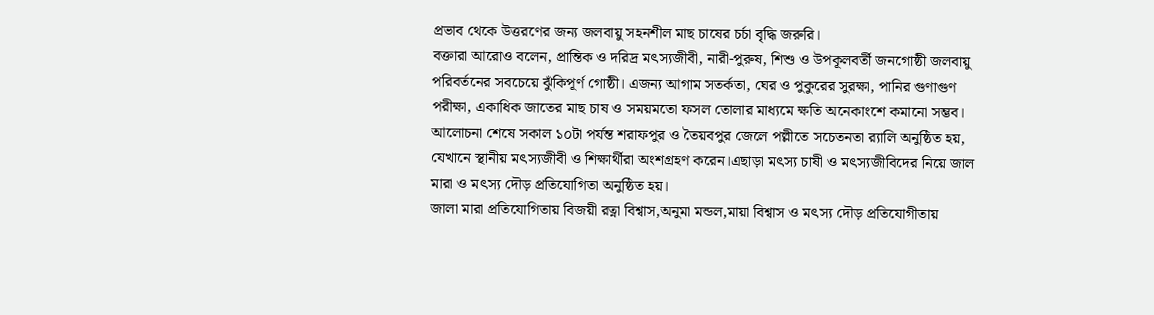প্রভাব থেকে উত্তরণের জন্য জলবায়ু সহনশীল মাছ চাষের চর্চা বৃদ্ধি জরুরি।
বক্তারা আরোও বলেন, প্রান্তিক ও দরিদ্র মৎস্যজীবী, নারী-পুরুষ, শিশু ও উপকূলবর্তী জনগোষ্ঠী জলবায়ু পরিবর্তনের সবচেয়ে ঝুঁকিপূর্ণ গোষ্ঠী। এজন্য আগাম সতর্কতা, ঘের ও পুকুরের সুরক্ষা, পানির গুণাগুণ পরীক্ষা, একাধিক জাতের মাছ চাষ ও সময়মতো ফসল তোলার মাধ্যমে ক্ষতি অনেকাংশে কমানো সম্ভব।
আলোচনা শেষে সকাল ১০টা পর্যন্ত শরাফপুর ও তৈয়বপুর জেলে পল্লীতে সচেতনতা র‍্যালি অনুষ্ঠিত হয়, যেখানে স্থানীয় মৎস্যজীবী ও শিক্ষার্থীরা অংশগ্রহণ করেন।এছাড়া মৎস্য চাষী ও মৎস্যজীবিদের নিয়ে জাল মারা ও মৎস্য দৌড় প্রতিযোগিতা অনুষ্ঠিত হয়।
জালা মারা প্রতিযোগিতায় বিজয়ী রত্না বিশ্বাস,অনুমা মন্ডল,মায়া বিশ্বাস ও মৎস্য দৌড় প্রতিযোগীতায়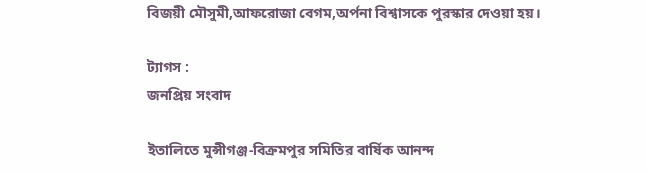বিজয়ী মৌসুমী,আফরোজা বেগম,অর্পনা বিশ্বাসকে পুরস্কার দেওয়া হয়।

ট্যাগস :
জনপ্রিয় সংবাদ

ইতালিতে মুন্সীগঞ্জ-বিক্রমপুর সমিতির বার্ষিক আনন্দ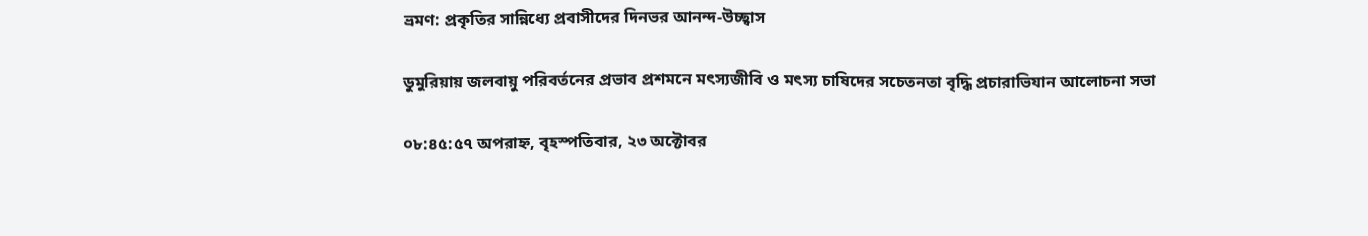ভ্রমণ: প্রকৃতির সান্নিধ্যে প্রবাসীদের দিনভর আনন্দ-উচ্ছ্বাস

ডুমুরিয়ায় জলবায়ু পরিবর্তনের প্রভাব প্রশমনে মৎস্যজীবি ও মৎস্য চাষিদের সচেতনতা বৃদ্ধি প্রচারাভিযান আলোচনা সভা

০৮:৪৫:৫৭ অপরাহ্ন, বৃহস্পতিবার, ২৩ অক্টোবর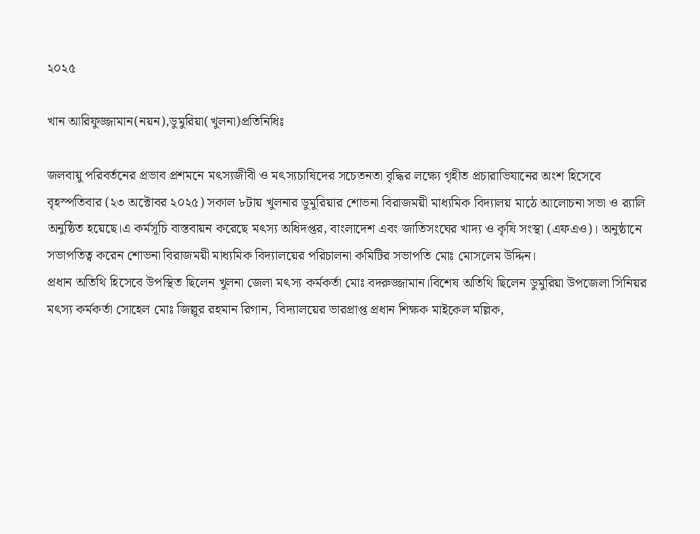২০২৫

খান আরিফুজ্জামান(নয়ন),ডুমুরিয়া(খুলনা)প্রতিনিধিঃ

জলবায়ু পরিবর্তনের প্রভাব প্রশমনে মৎস্যজীবী ও মৎস্যচাষিদের সচেতনতা বৃদ্ধির লক্ষ্যে গৃহীত প্রচারাভিযানের অংশ হিসেবে বৃহস্পতিবার (২৩ অক্টোবর ২০২৫) সকাল ৮টায় খুলনার ডুমুরিয়ার শোভনা বিরাজময়ী মাধ্যমিক বিদ্যালয় মাঠে আলোচনা সভা ও র‍্যালি অনুষ্ঠিত হয়েছে।এ কর্মসূচি বাস্তবায়ন করেছে মৎস্য অধিদপ্তর, বাংলাদেশ এবং জাতিসংঘের খাদ্য ও কৃষি সংস্থা (এফএও)। অনুষ্ঠানে সভাপতিত্ব করেন শোভনা বিরাজময়ী মাধ্যমিক বিদ্যালয়ের পরিচালনা কমিটির সভাপতি মোঃ মোসলেম উদ্দিন।
প্রধান অতিথি হিসেবে উপস্থিত ছিলেন খুলনা জেলা মৎস্য কর্মকর্তা মোঃ বদরুজ্জামান।বিশেষ অতিথি ছিলেন ডুমুরিয়া উপজেলা সিনিয়র মৎস্য কর্মকর্তা সোহেল মোঃ জিল্লুর রহমান রিগান, বিদ্যালয়ের ভারপ্রাপ্ত প্রধান শিক্ষক মাইকেল মল্লিক,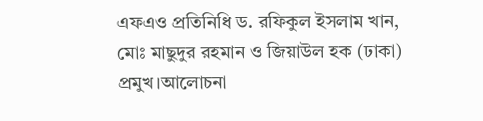এফএও প্রতিনিধি ড. রফিকুল ইসলাম খান, মোঃ মাছুদুর রহমান ও জিয়াউল হক (ঢাকা) প্রমুখ।আলোচনা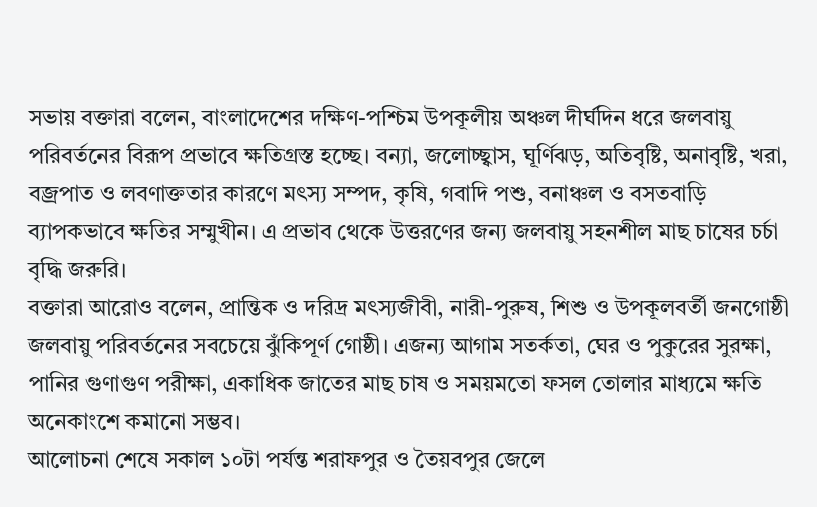সভায় বক্তারা বলেন, বাংলাদেশের দক্ষিণ-পশ্চিম উপকূলীয় অঞ্চল দীর্ঘদিন ধরে জলবায়ু পরিবর্তনের বিরূপ প্রভাবে ক্ষতিগ্রস্ত হচ্ছে। বন্যা, জলোচ্ছ্বাস, ঘূর্ণিঝড়, অতিবৃষ্টি, অনাবৃষ্টি, খরা, বজ্রপাত ও লবণাক্ততার কারণে মৎস্য সম্পদ, কৃষি, গবাদি পশু, বনাঞ্চল ও বসতবাড়ি ব্যাপকভাবে ক্ষতির সম্মুখীন। এ প্রভাব থেকে উত্তরণের জন্য জলবায়ু সহনশীল মাছ চাষের চর্চা বৃদ্ধি জরুরি।
বক্তারা আরোও বলেন, প্রান্তিক ও দরিদ্র মৎস্যজীবী, নারী-পুরুষ, শিশু ও উপকূলবর্তী জনগোষ্ঠী জলবায়ু পরিবর্তনের সবচেয়ে ঝুঁকিপূর্ণ গোষ্ঠী। এজন্য আগাম সতর্কতা, ঘের ও পুকুরের সুরক্ষা, পানির গুণাগুণ পরীক্ষা, একাধিক জাতের মাছ চাষ ও সময়মতো ফসল তোলার মাধ্যমে ক্ষতি অনেকাংশে কমানো সম্ভব।
আলোচনা শেষে সকাল ১০টা পর্যন্ত শরাফপুর ও তৈয়বপুর জেলে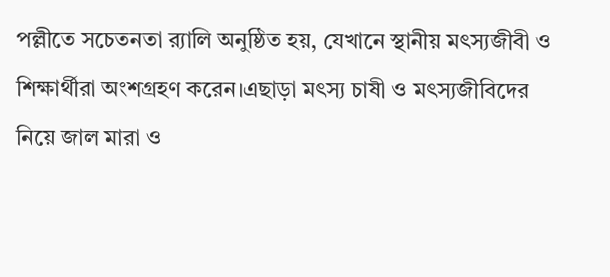পল্লীতে সচেতনতা র‍্যালি অনুষ্ঠিত হয়, যেখানে স্থানীয় মৎস্যজীবী ও শিক্ষার্থীরা অংশগ্রহণ করেন।এছাড়া মৎস্য চাষী ও মৎস্যজীবিদের নিয়ে জাল মারা ও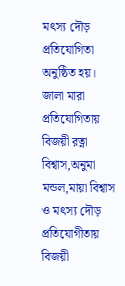মৎস্য দৌড় প্রতিযোগিতা অনুষ্ঠিত হয়।
জালা মারা প্রতিযোগিতায় বিজয়ী রত্না বিশ্বাস,অনুমা মন্ডল,মায়া বিশ্বাস ও মৎস্য দৌড় প্রতিযোগীতায় বিজয়ী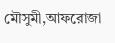মৌসুমী,আফরোজা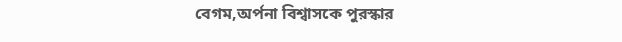বেগম,অর্পনা বিশ্বাসকে পুরস্কার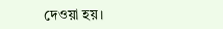দেওয়া হয়।